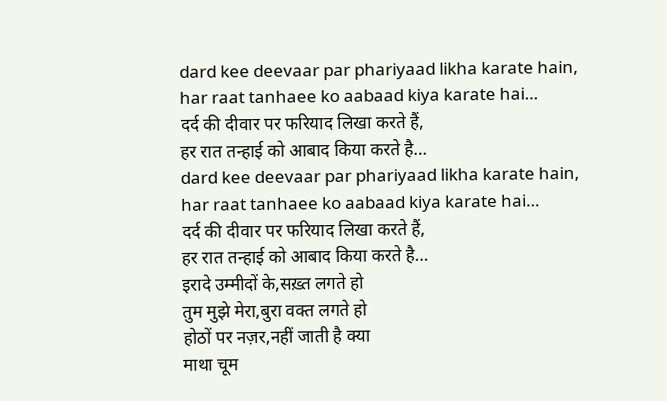dard kee deevaar par phariyaad likha karate hain,
har raat tanhaee ko aabaad kiya karate hai…
दर्द की दीवार पर फरियाद लिखा करते हैं,
हर रात तन्हाई को आबाद किया करते है…
dard kee deevaar par phariyaad likha karate hain,
har raat tanhaee ko aabaad kiya karate hai…
दर्द की दीवार पर फरियाद लिखा करते हैं,
हर रात तन्हाई को आबाद किया करते है…
इरादे उम्मीदों के,सख़्त लगते हो
तुम मुझे मेरा,बुरा वक्त लगते हो
होठों पर नज़र,नहीं जाती है क्या
माथा चूम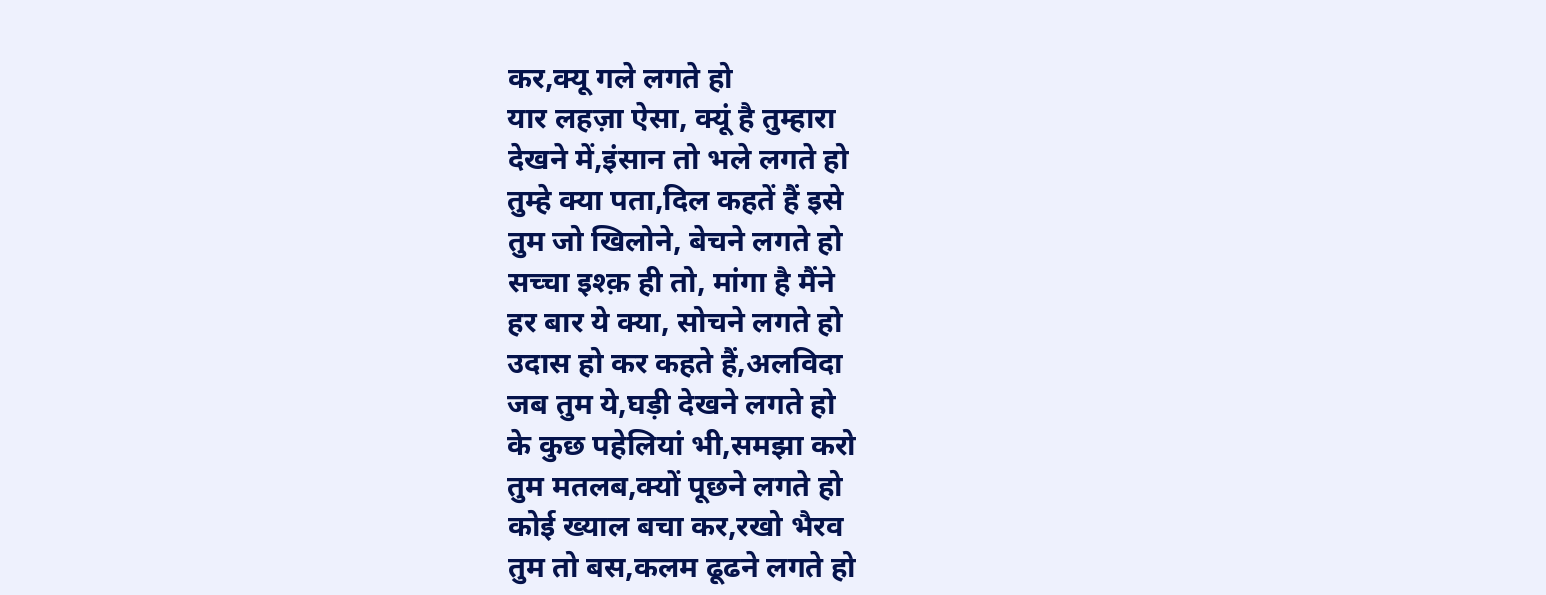कर,क्यू गले लगते हो
यार लहज़ा ऐसा, क्यूं है तुम्हारा
देखने में,इंसान तो भले लगते हो
तुम्हे क्या पता,दिल कहतें हैं इसे
तुम जो खिलोने, बेचने लगते हो
सच्चा इश्क़ ही तो, मांगा है मैंने
हर बार ये क्या, सोचने लगते हो
उदास हो कर कहते हैं,अलविदा
जब तुम ये,घड़ी देखने लगते हो
के कुछ पहेलियां भी,समझा करो
तुम मतलब,क्यों पूछने लगते हो
कोई ख्याल बचा कर,रखो भैरव
तुम तो बस,कलम ढूढने लगते हो